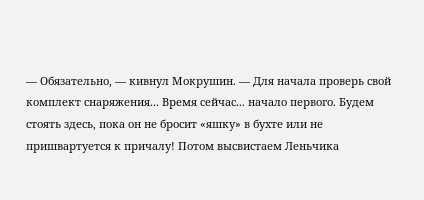— Обязательно, — кивнул Мокрушин. — Для начала проверь свой комплект снаряжения... Время сейчас... начало первого. Будем стоять здесь, пока он не бросит «яшку» в бухте или не пришвартуется к причалу! Потом высвистаем Леньчика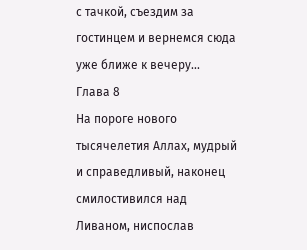с тачкой, съездим за гостинцем и вернемся сюда уже ближе к вечеру...
Глава 8
На пороге нового тысячелетия Аллах, мудрый и справедливый, наконец смилостивился над Ливаном, ниспослав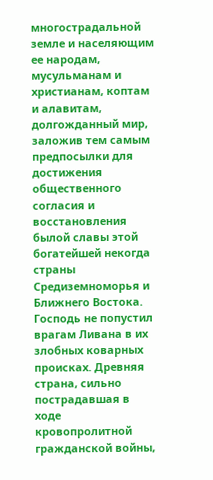многострадальной земле и населяющим ее народам, мусульманам и христианам, коптам и алавитам, долгожданный мир, заложив тем самым предпосылки для достижения общественного согласия и восстановления былой славы этой богатейшей некогда страны Средиземноморья и Ближнего Востока.
Господь не попустил врагам Ливана в их злобных коварных происках. Древняя страна, сильно пострадавшая в ходе кровопролитной гражданской войны,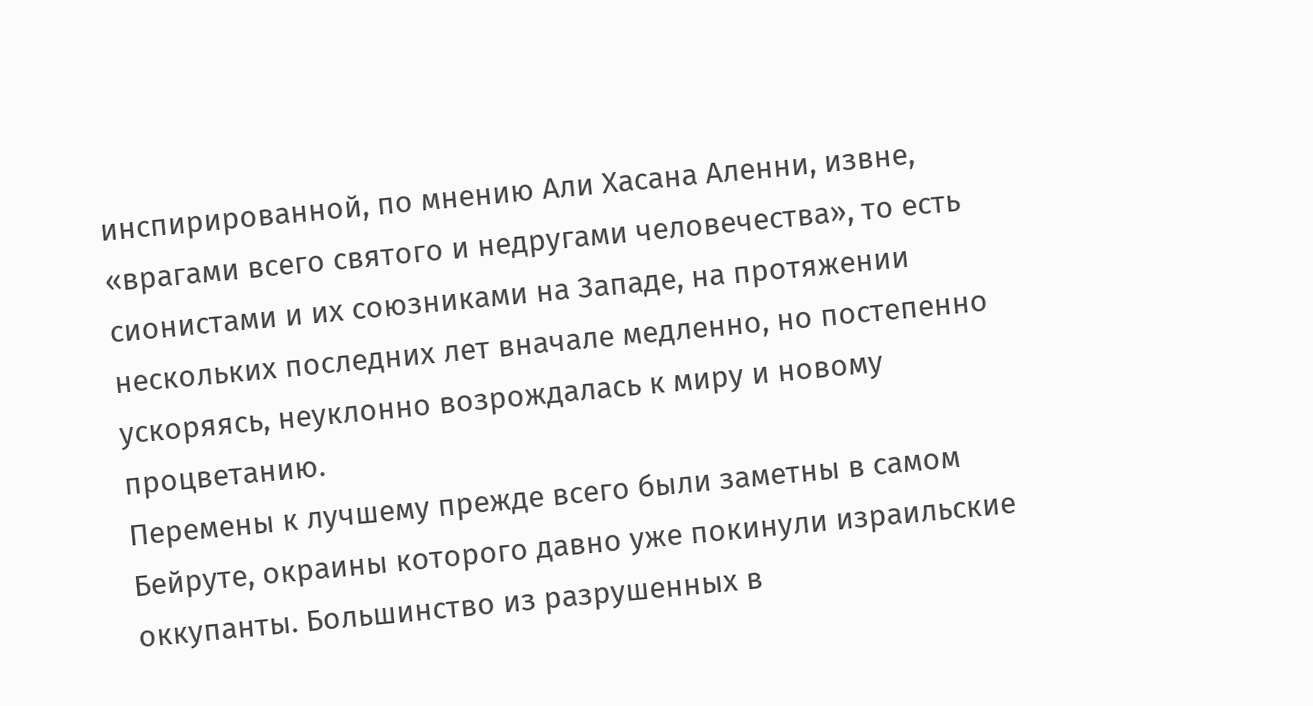инспирированной, по мнению Али Хасана Аленни, извне, «врагами всего святого и недругами человечества», то есть сионистами и их союзниками на Западе, на протяжении нескольких последних лет вначале медленно, но постепенно ускоряясь, неуклонно возрождалась к миру и новому процветанию.
Перемены к лучшему прежде всего были заметны в самом Бейруте, окраины которого давно уже покинули израильские оккупанты. Большинство из разрушенных в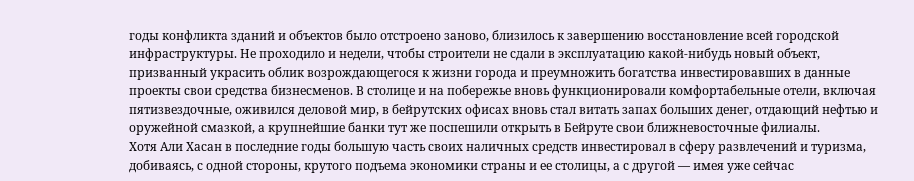годы конфликта зданий и объектов было отстроено заново, близилось к завершению восстановление всей городской инфраструктуры. Не проходило и недели, чтобы строители не сдали в эксплуатацию какой-нибудь новый объект, призванный украсить облик возрождающегося к жизни города и преумножить богатства инвестировавших в данные проекты свои средства бизнесменов. В столице и на побережье вновь функционировали комфортабельные отели, включая пятизвездочные, оживился деловой мир, в бейрутских офисах вновь стал витать запах больших денег, отдающий нефтью и оружейной смазкой, а крупнейшие банки тут же поспешили открыть в Бейруте свои ближневосточные филиалы.
Хотя Али Хасан в последние годы большую часть своих наличных средств инвестировал в сферу развлечений и туризма, добиваясь, с одной стороны, крутого подъема экономики страны и ее столицы, а с другой — имея уже сейчас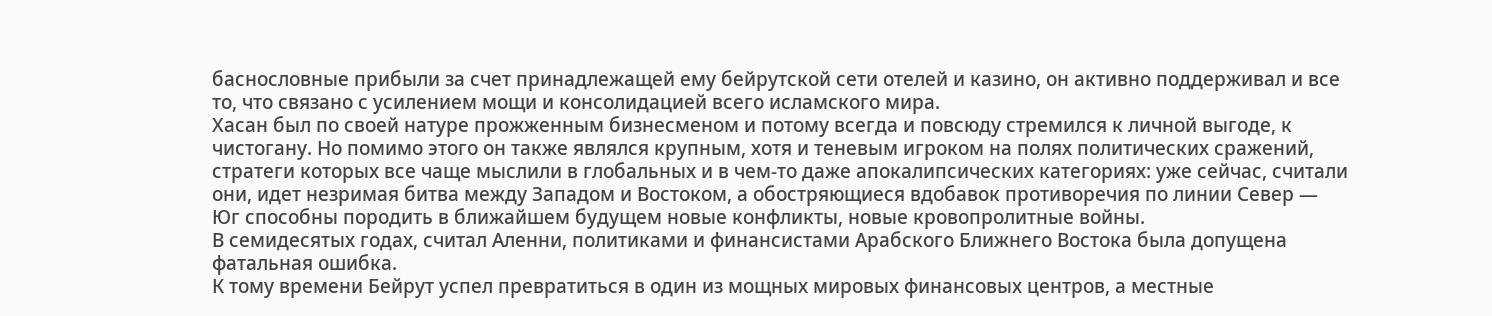баснословные прибыли за счет принадлежащей ему бейрутской сети отелей и казино, он активно поддерживал и все то, что связано с усилением мощи и консолидацией всего исламского мира.
Хасан был по своей натуре прожженным бизнесменом и потому всегда и повсюду стремился к личной выгоде, к чистогану. Но помимо этого он также являлся крупным, хотя и теневым игроком на полях политических сражений, стратеги которых все чаще мыслили в глобальных и в чем-то даже апокалипсических категориях: уже сейчас, считали они, идет незримая битва между Западом и Востоком, а обостряющиеся вдобавок противоречия по линии Север — Юг способны породить в ближайшем будущем новые конфликты, новые кровопролитные войны.
В семидесятых годах, считал Аленни, политиками и финансистами Арабского Ближнего Востока была допущена фатальная ошибка.
К тому времени Бейрут успел превратиться в один из мощных мировых финансовых центров, а местные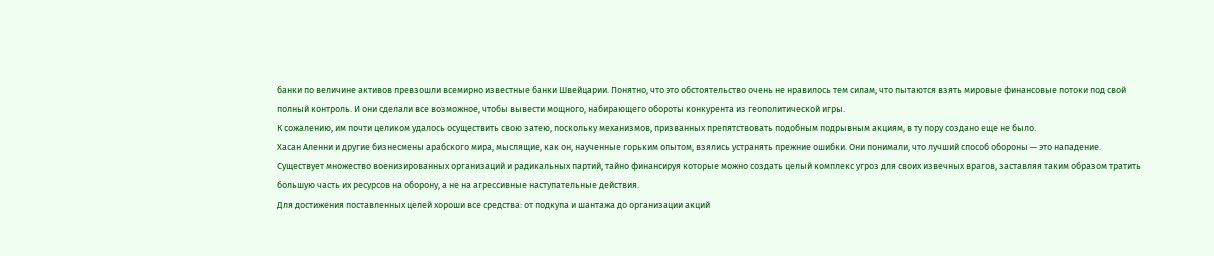банки по величине активов превзошли всемирно известные банки Швейцарии. Понятно, что это обстоятельство очень не нравилось тем силам, что пытаются взять мировые финансовые потоки под свой полный контроль. И они сделали все возможное, чтобы вывести мощного, набирающего обороты конкурента из геополитической игры.
К сожалению, им почти целиком удалось осуществить свою затею, поскольку механизмов, призванных препятствовать подобным подрывным акциям, в ту пору создано еще не было.
Хасан Аленни и другие бизнесмены арабского мира, мыслящие, как он, наученные горьким опытом, взялись устранять прежние ошибки. Они понимали, что лучший способ обороны — это нападение. Существует множество военизированных организаций и радикальных партий, тайно финансируя которые можно создать целый комплекс угроз для своих извечных врагов, заставляя таким образом тратить большую часть их ресурсов на оборону, а не на агрессивные наступательные действия.
Для достижения поставленных целей хороши все средства: от подкупа и шантажа до организации акций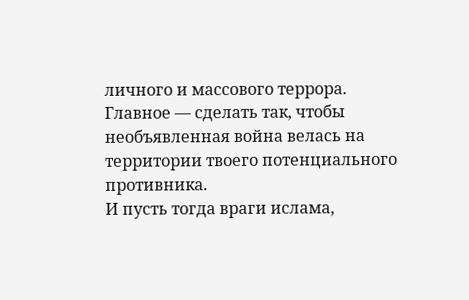личного и массового террора.
Главное — сделать так, чтобы необъявленная война велась на территории твоего потенциального противника.
И пусть тогда враги ислама,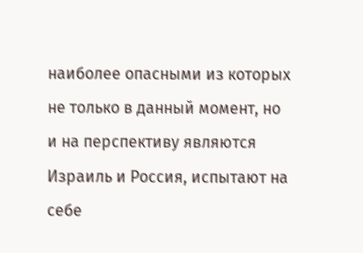наиболее опасными из которых не только в данный момент, но и на перспективу являются Израиль и Россия, испытают на себе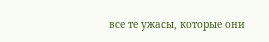все те ужасы, которые они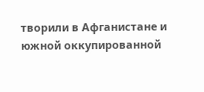творили в Афганистане и южной оккупированной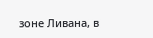зоне Ливана, в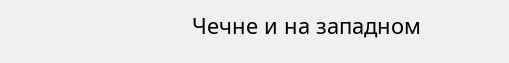Чечне и на западном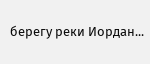берегу реки Иордан...